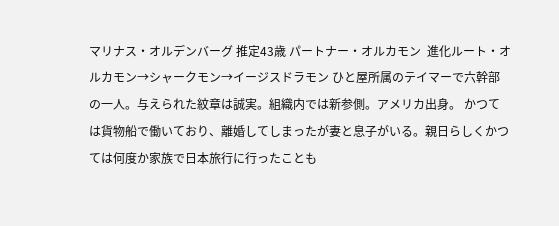マリナス・オルデンバーグ 推定43歳 パートナー・オルカモン  進化ルート・オルカモン→シャークモン→イージスドラモン ひと屋所属のテイマーで六幹部の一人。与えられた紋章は誠実。組織内では新参側。アメリカ出身。 かつては貨物船で働いており、離婚してしまったが妻と息子がいる。親日らしくかつては何度か家族で日本旅行に行ったことも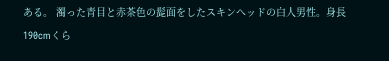ある。 濁った青目と赤茶色の髭面をしたスキンへッドの白人男性。身長190cmくら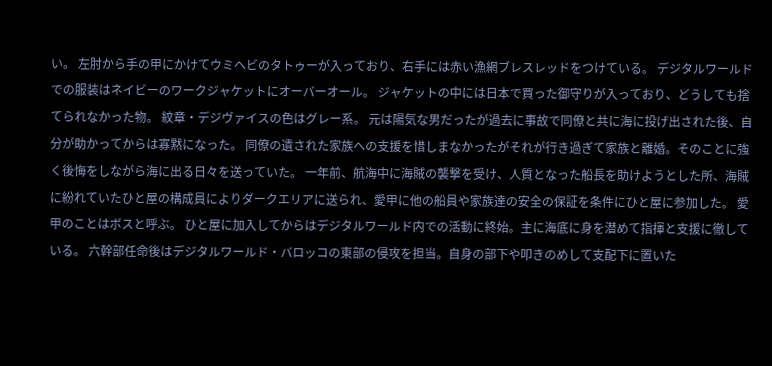い。 左肘から手の甲にかけてウミヘビのタトゥーが入っており、右手には赤い漁網ブレスレッドをつけている。 デジタルワールドでの服装はネイビーのワークジャケットにオーバーオール。 ジャケットの中には日本で買った御守りが入っており、どうしても捨てられなかった物。 紋章・デジヴァイスの色はグレー系。 元は陽気な男だったが過去に事故で同僚と共に海に投げ出された後、自分が助かってからは寡黙になった。 同僚の遺された家族への支援を惜しまなかったがそれが行き過ぎて家族と離婚。そのことに強く後悔をしながら海に出る日々を送っていた。 一年前、航海中に海賊の襲撃を受け、人質となった船長を助けようとした所、海賊に紛れていたひと屋の構成員によりダークエリアに送られ、愛甲に他の船員や家族達の安全の保証を条件にひと屋に参加した。 愛甲のことはボスと呼ぶ。 ひと屋に加入してからはデジタルワールド内での活動に終始。主に海底に身を潜めて指揮と支援に徹している。 六幹部任命後はデジタルワールド・バロッコの東部の侵攻を担当。自身の部下や叩きのめして支配下に置いた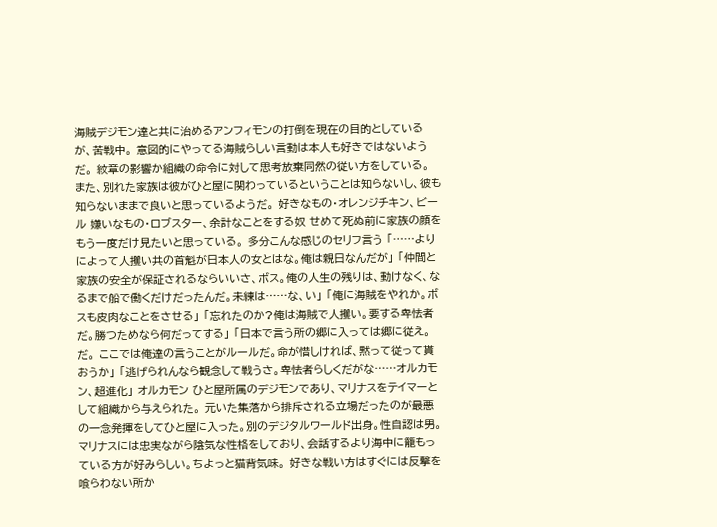海賊デジモン達と共に治めるアンフィモンの打倒を現在の目的としているが、苦戦中。 意図的にやってる海賊らしい言動は本人も好きではないようだ。 紋章の影響か組織の命令に対して思考放棄同然の従い方をしている。 また、別れた家族は彼がひと屋に関わっているということは知らないし、彼も知らないままで良いと思っているようだ。 好きなもの・オレンジチキン、ビール 嫌いなもの・ロブスター、余計なことをする奴 せめて死ぬ前に家族の顔をもう一度だけ見たいと思っている。 多分こんな感じのセリフ言う 「……よりによって人攫い共の首魁が日本人の女とはな。俺は親日なんだが」 「仲間と家族の安全が保証されるならいいさ、ボス。俺の人生の残りは、動けなく、なるまで船で働くだけだったんだ。未練は……な、い」 「俺に海賊をやれか。ボスも皮肉なことをさせる」 「忘れたのか?俺は海賊で人攫い。要する卑怯者だ。勝つためなら何だってする」 「日本で言う所の郷に入っては郷に従え。だ。 ここでは俺達の言うことがルールだ。命が惜しければ、黙って従って貰おうか」 「逃げられんなら観念して戦うさ。卑怯者らしくだがな……オルカモン、超進化」 オルカモン ひと屋所属のデジモンであり、マリナスをテイマーとして組織から与えられた。 元いた集落から排斥される立場だったのが最悪の一念発揮をしてひと屋に入った。別のデジタルワールド出身。性自認は男。 マリナスには忠実ながら陰気な性格をしており、会話するより海中に籠もっている方が好みらしい。ちよっと猫背気味。 好きな戦い方はすぐには反撃を喰らわない所か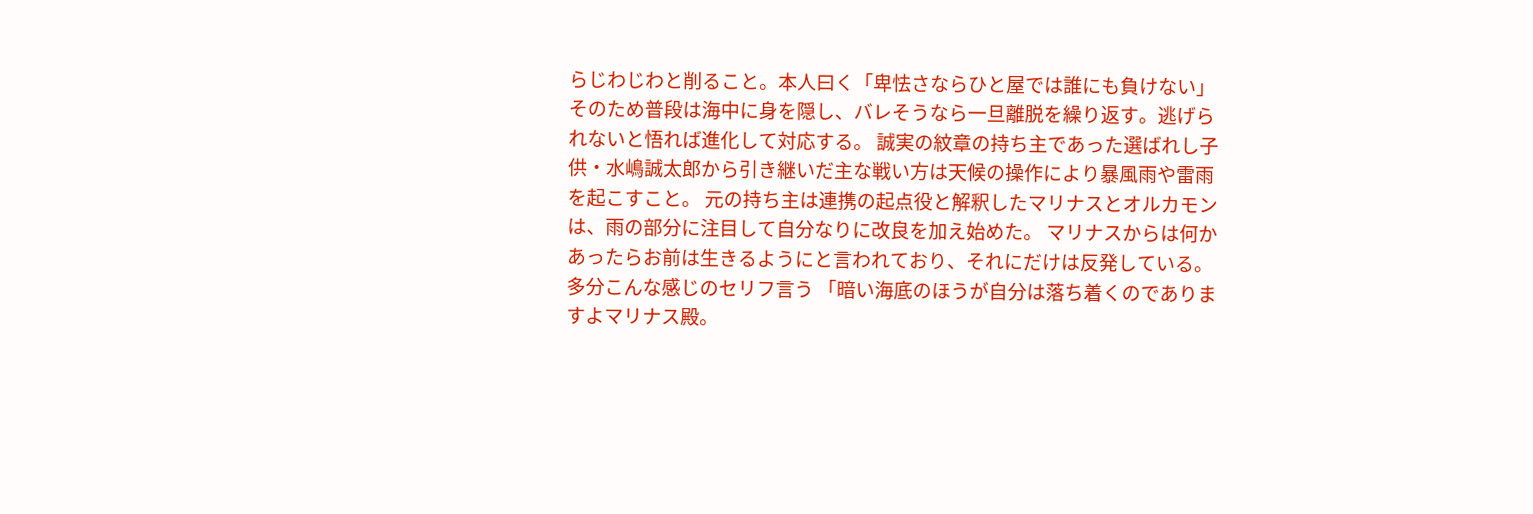らじわじわと削ること。本人曰く「卑怯さならひと屋では誰にも負けない」 そのため普段は海中に身を隠し、バレそうなら一旦離脱を繰り返す。逃げられないと悟れば進化して対応する。 誠実の紋章の持ち主であった選ばれし子供・水嶋誠太郎から引き継いだ主な戦い方は天候の操作により暴風雨や雷雨を起こすこと。 元の持ち主は連携の起点役と解釈したマリナスとオルカモンは、雨の部分に注目して自分なりに改良を加え始めた。 マリナスからは何かあったらお前は生きるようにと言われており、それにだけは反発している。 多分こんな感じのセリフ言う 「暗い海底のほうが自分は落ち着くのでありますよマリナス殿。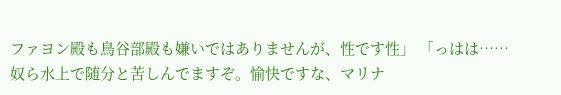ファヨン殿も鳥谷部殿も嫌いではありませんが、性です性」 「っはは……奴ら水上で随分と苦しんでますぞ。愉快ですな、マリナ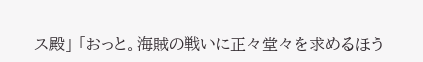ス殿」 「おっと。海賊の戦いに正々堂々を求めるほう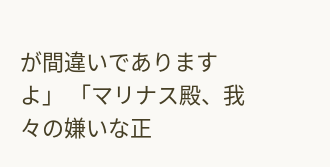が間違いでありますよ」 「マリナス殿、我々の嫌いな正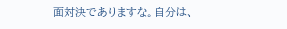面対決でありますな。自分は、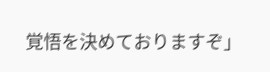覚悟を決めておりますぞ」